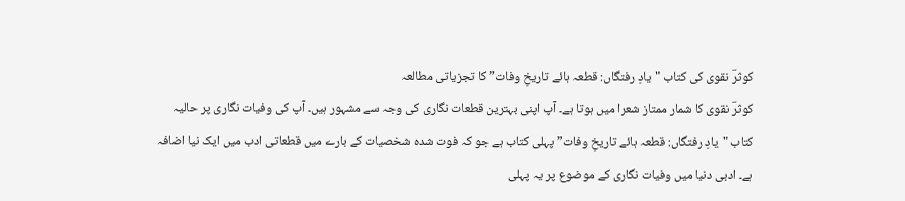کوثرؔ نقوی کی کتاب "یادِ رفتگاں: قطعہ ہائے تاریخِ وفات” کا تجزیاتی مطالعہ
کوثرؔ نقوی کا شمار ممتاز شعرا میں ہوتا ہے۔ آپ اپنی بہترین قطعات نگاری کی وجہ سے مشہور ہیں۔ آپ کی وفیات نگاری پر حالیہ کتاب "یادِ رفتگاں: قطعہ ہائے تاریخِ وفات” پہلی کتاب ہے جو کہ فوت شدہ شخصیات کے بارے میں قطعاتی ادب میں ایک نیا اضافہ ہے۔ ادبی دنیا میں وفیات نگاری کے موضوع پر یہ پہلی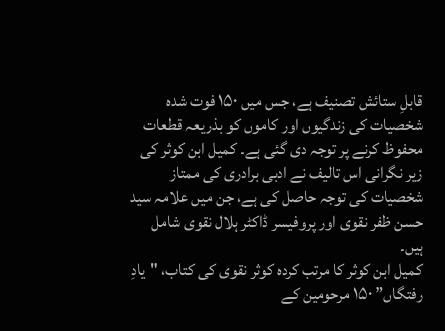قابلِ ستائش تصنیف ہے، جس میں ۱۵۰ فوت شدہ شخصیات کی زندگیوں اور کاموں کو بذریعہ قطعات محفوظ کرنے پر توجہ دی گئی ہے۔ کمیل ابن کوثر کی زیر نگرانی اس تالیف نے ادبی برادری کی ممتاز شخصیات کی توجہ حاصل کی ہے، جن میں علامہ سید حسن ظفر نقوی اور پروفیسر ڈاکٹر ہلال نقوی شامل ہیں۔
کمیل ابن کوثر کا مرتب کردہ کوثر نقوی کی کتاب، "یادِ رفتگاں” ۱۵۰ مرحومین کے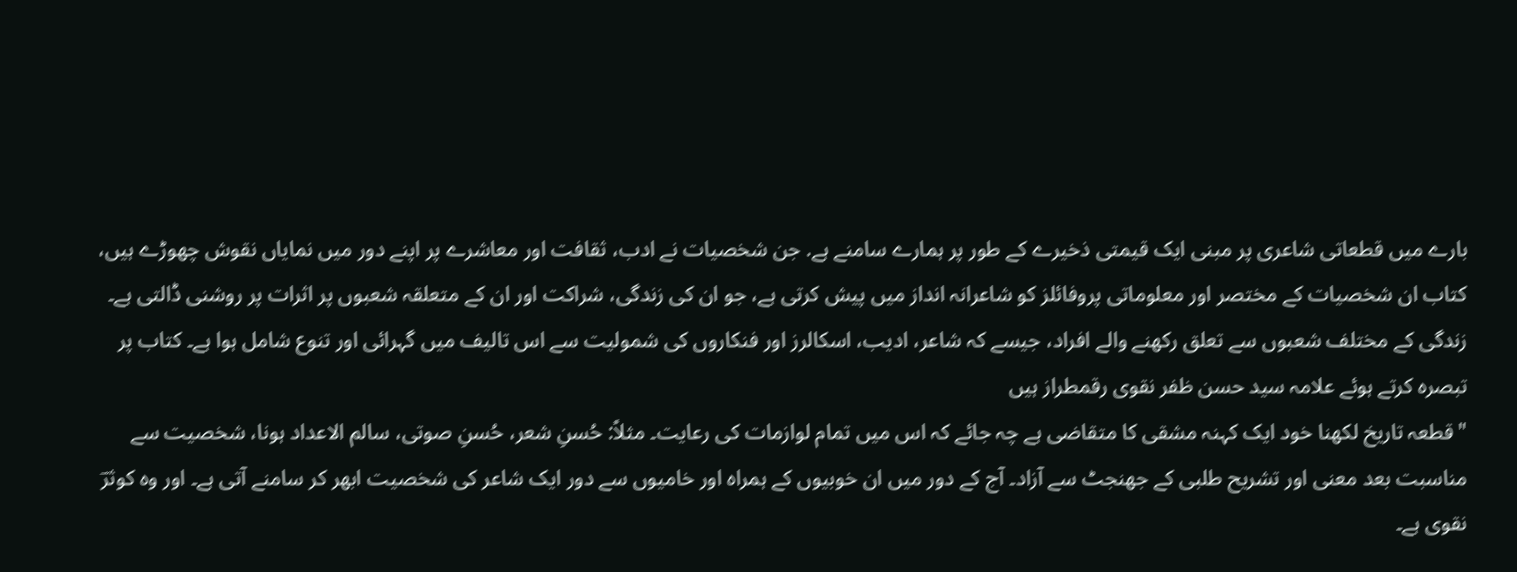بارے میں قطعاتی شاعری پر مبنی ایک قیمتی ذخیرے کے طور پر ہمارے سامنے ہے. جن شخصیات نے ادب، ثقافت اور معاشرے پر اپنے دور میں نمایاں نقوش چھوڑے ہیں، کتاب ان شخصیات کے مختصر اور معلوماتی پروفائلز کو شاعرانہ انداز میں پیش کرتی ہے، جو ان کی زندگی، شراکت اور ان کے متعلقہ شعبوں پر اثرات پر روشنی ڈالتی ہے۔ زندگی کے مختلف شعبوں سے تعلق رکھنے والے افراد، جیسے کہ شاعر، ادیب، اسکالرز اور فنکاروں کی شمولیت سے اس تالیف میں گہرائی اور تنوع شامل ہوا ہے۔ کتاب پر تبصرہ کرتے ہوئے علامہ سید حسن ظفر نقوی رقمطراز ہیں
"قطعہ تاریخ لکھنا خود ایک کہنہ مشقی کا متقاضی ہے چہ جائے کہ اس میں تمام لوازمات کی رعایت۔ مثلاً: حُسنِ شعر، حُسنِ صوتی، سالم الاعداد ہونا، شخصیت سے مناسبت بعد معنی اور تشریح طلبی کے جھنجٹ سے آزاد۔ آج کے دور میں ان خوبیوں کے ہمراہ اور خامیوں سے دور ایک شاعر کی شخصیت ابھر کر سامنے آتی ہے۔ اور وہ کوثرؔ نقوی ہے۔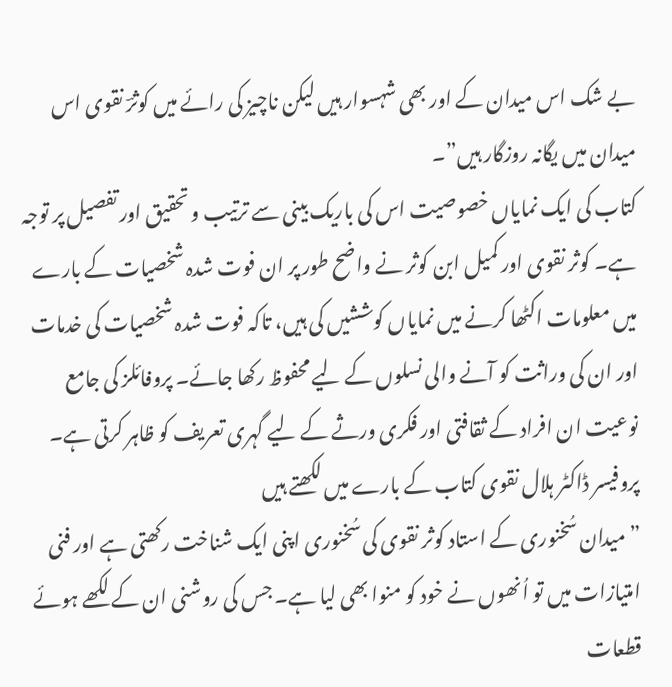بے شک اس میدان کے اور بھی شہسوار ہیں لیکن ناچیز کی رائے میں کوثرؔ نقوی اس میدان میں یگانہ روزگار ہیں”۔
کتاب کی ایک نمایاں خصوصیت اس کی باریک بینی سے ترتیب و تحقیق اور تفصیل پر توجہ ہے۔ کوثر نقوی اور کمیل ابن کوثر نے واضح طور پر ان فوت شدہ شخصیات کے بارے میں معلومات اکٹھا کرنے میں نمایاں کوششیں کی ہیں، تاکہ فوت شدہ شخصیات کی خدمات اور ان کی وراثت کو آنے والی نسلوں کے لیے محفوظ رکھا جائے۔ پروفائلز کی جامع نوعیت ان افراد کے ثقافتی اور فکری ورثے کے لیے گہری تعریف کو ظاہر کرتی ہے۔ پروفیسر ڈاکٹر ہلال نقوی کتاب کے بارے میں لکھتے ہیں
”میدان سُخنوری کے استاد کوثر نقوی کی سُخنوری اپنی ایک شناخت رکھتی ہے اور فنی امتیازات میں تو اُنھوں نے خود کو منوا بھی لیا ہے۔ جس کی روشنی ان کے لکھے ہوئے قطعات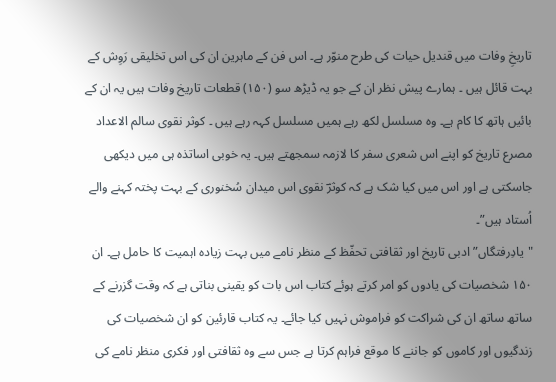تاریخِ وفات میں قندیل حیات کی طرح منوّر ہے۔ اس فن کے ماہرین ان کی اس تخلیقی رَوِش کے بہت قائل ہیں ۔ ہمارے پیش نظر ان کے جو یہ ڈیڑھ سو (۱۵۰) قطعات تاریخ وفات ہیں یہ ان کے بائیں ہاتھ کا کام ہے۔ وہ مسلسل لکھ رہے ہمیں مسلسل کہہ رہے ہیں ۔ کوثر نقوی سالم الاعداد مصرع تاریخ کو اپنے اس شعری سفر کا لازمہ سمجھتے ہیں۔ یہ خوبی اساتذہ ہی میں دیکھی جاسکتی ہے اور اس میں کیا شک ہے کہ کوثرؔ نقوی اس میدان سُخنوری کے بہت پختہ کہنے والے اُستاد ہیں”۔
"یادِرفتگاں” ادبی تاریخ اور ثقافتی تحفّظ کے منظر نامے میں بہت زیادہ اہمیت کا حامل ہے۔ ان ۱۵۰ شخصیات کی یادوں کو امر کرتے ہوئے کتاب اس بات کو یقینی بناتی ہے کہ وقت گزرنے کے ساتھ ساتھ ان کی شراکت کو فراموش نہیں کیا جائے۔ یہ کتاب قارئین کو ان شخصیات کی زندگیوں اور کاموں کو جاننے کا موقع فراہم کرتا ہے جس سے وہ ثقافتی اور فکری منظر نامے کی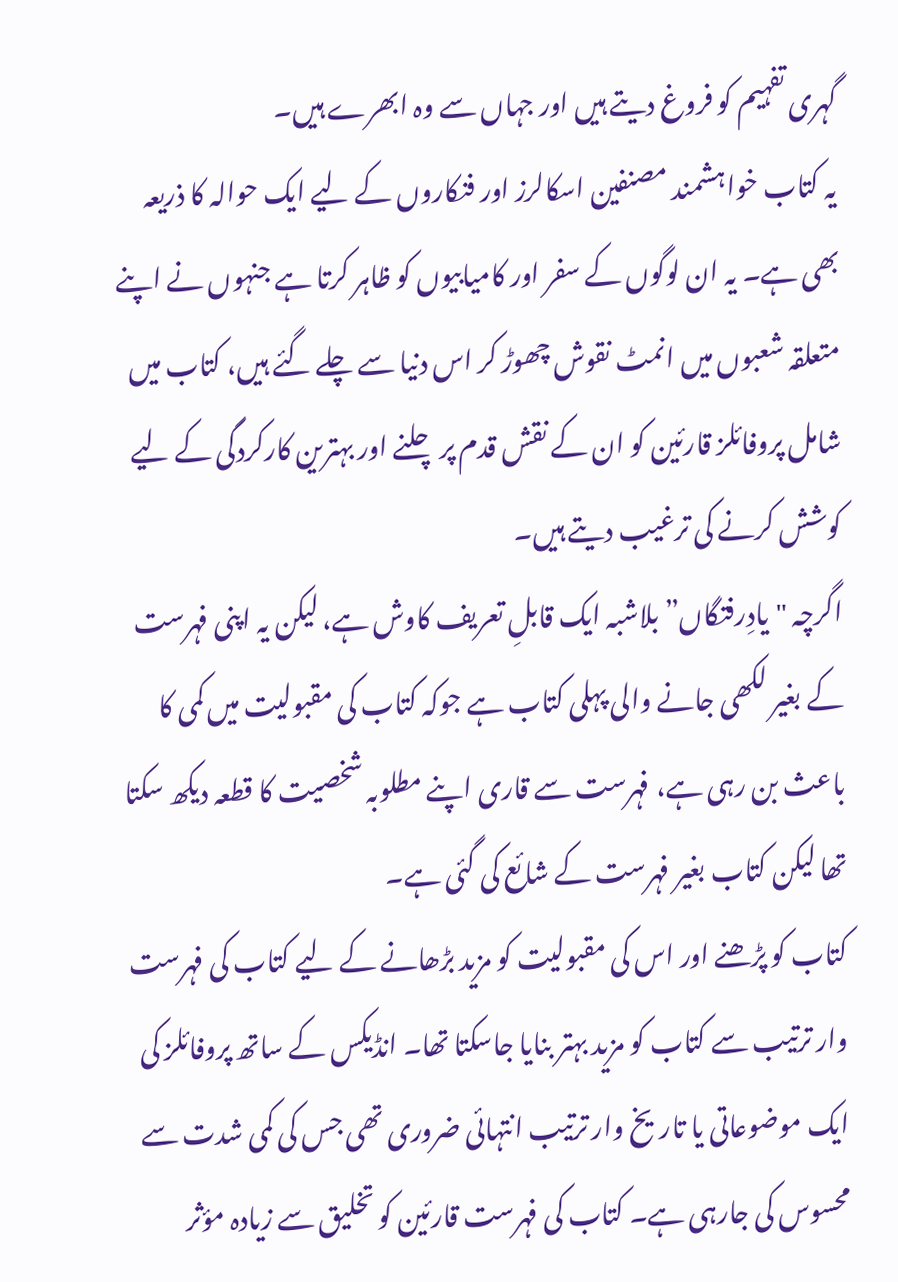گہری تفہیم کو فروغ دیتے ہیں اور جہاں سے وہ ابھرے ہیں۔
یہ کتاب خواہشمند مصنفین اسکالرز اور فنکاروں کے لیے ایک حوالہ کا ذریعہ بھی ہے۔ یہ ان لوگوں کے سفر اور کامیابیوں کو ظاہر کرتا ہے جنہوں نے اپنے متعلقہ شعبوں میں انمٹ نقوش چھوڑ کر اس دنیا سے چلے گئے ہیں، کتاب میں شامل پروفائلز قارئین کو ان کے نقش قدم پر چلنے اور بہترین کارکردگی کے لیے کوشش کرنے کی ترغیب دیتے ہیں۔
اگرچہ "یادِرفتگاں” بلاشبہ ایک قابلِ تعریف کاوش ہے، لیکن یہ اپنی فہرست کے بغیر لکھی جانے والی پہلی کتاب ہے جوکہ کتاب کی مقبولیت میں کمی کا باعث بن رہی ہے، فہرست سے قاری اپنے مطلوبہ شخصیت کا قطعہ دیکھ سکتا تھا لیکن کتاب بغیر فہرست کے شائع کی گئی ہے۔
کتاب کو پڑھنے اور اس کی مقبولیت کو مزید بڑھانے کے لیے کتاب کی فہرست وار ترتیب سے کتاب کو مزید بہتر بنایا جاسکتا تھا۔ انڈیکس کے ساتھ پروفائلز کی ایک موضوعاتی یا تاریخ وار ترتیب انتہائی ضروری تھی جس کی کمی شدت سے محسوس کی جارہی ہے۔ کتاب کی فہرست قارئین کو تخلیق سے زیادہ مؤثر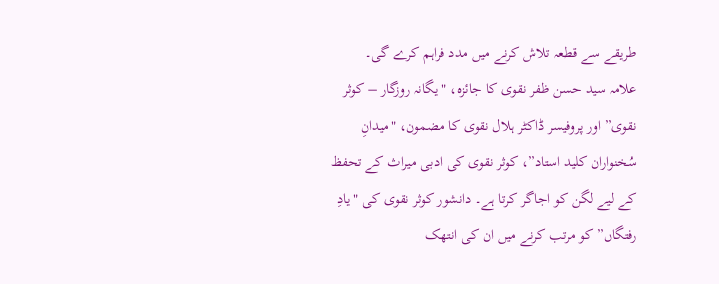طریقے سے قطعہ تلاش کرنے میں مدد فراہم کرے گی۔
علامہ سید حسن ظفر نقوی کا جائزہ، "یگانہ روزگار – کوثر نقوی” اور پروفیسر ڈاکٹر ہلال نقوی کا مضمون، "میدانِ سُخنواران کلید استاد”، کوثر نقوی کی ادبی میراث کے تحفظ کے لیے لگن کو اجاگر کرتا ہے۔ دانشور کوثر نقوی کی "یادِ رفتگاں” کو مرتب کرنے میں ان کی انتھک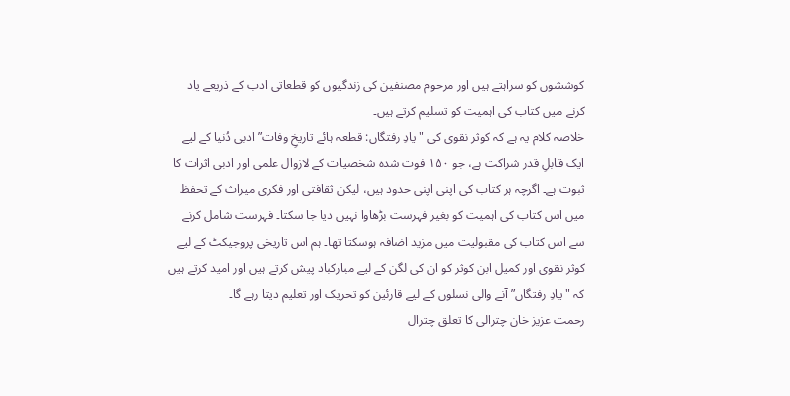کوششوں کو سراہتے ہیں اور مرحوم مصنفین کی زندگیوں کو قطعاتی ادب کے ذریعے یاد کرنے میں کتاب کی اہمیت کو تسلیم کرتے ہیں۔
خلاصہ کلام یہ ہے کہ کوثر نقوی کی "یادِ رفتگاں: قطعہ ہائے تاریخِ وفات” ادبی دُنیا کے لیے ایک قابلِ قدر شراکت ہے، جو ۱۵۰ فوت شدہ شخصیات کے لازوال علمی اور ادبی اثرات کا ثبوت ہے۔ اگرچہ ہر کتاب کی اپنی اپنی حدود ہیں، لیکن ثقافتی اور فکری میراث کے تحفظ میں اس کتاب کی اہمیت کو بغیر فہرست بڑھاوا نہیں دیا جا سکتا۔ فہرست شامل کرنے سے اس کتاب کی مقبولیت میں مزید اضافہ ہوسکتا تھا۔ ہم اس تاریخی پروجیکٹ کے لیے کوثر نقوی اور کمیل ابن کوثر کو ان کی لگن کے لیے مبارکباد پیش کرتے ہیں اور امید کرتے ہیں کہ "یادِ رفتگاں” آنے والی نسلوں کے لیے قارئین کو تحریک اور تعلیم دیتا رہے گا۔
رحمت عزیز خان چترالی کا تعلق چترال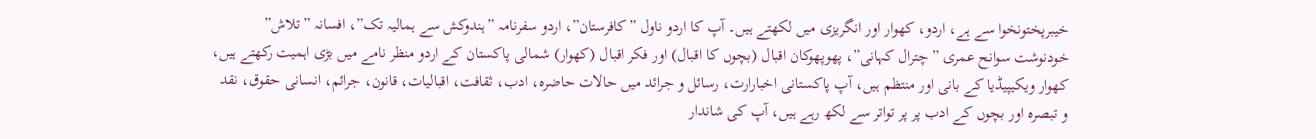خیبرپختونخوا سے ہے، اردو، کھوار اور انگریزی میں لکھتے ہیں۔ آپ کا اردو ناول ”کافرستان”، اردو سفرنامہ ”ہندوکش سے ہمالیہ تک”، افسانہ ”تلاش” خودنوشت سوانح عمری ”چترال کہانی”، پھوپھوکان اقبال (بچوں کا اقبال) اور فکر اقبال (کھوار) شمالی پاکستان کے اردو منظر نامے میں بڑی اہمیت رکھتے ہیں، کھوار ویکیپیڈیا کے بانی اور منتظم ہیں، آپ پاکستانی اخبارارت، رسائل و جرائد میں حالات حاضرہ، ادب، ثقافت، اقبالیات، قانون، جرائم، انسانی حقوق، نقد و تبصرہ اور بچوں کے ادب پر پر تواتر سے لکھ رہے ہیں، آپ کی شاندار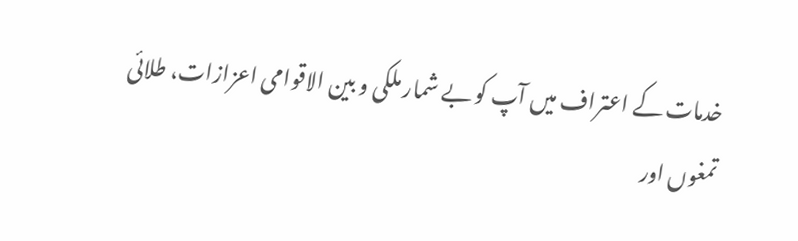خدمات کے اعتراف میں آپ کو بے شمار ملکی و بین الاقوامی اعزازات، طلائی تمغوں اور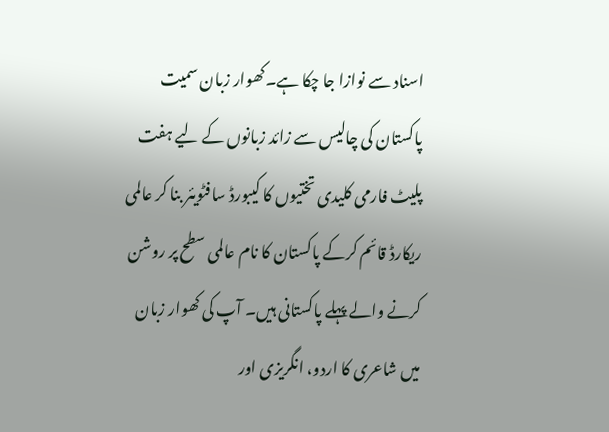اسناد سے نوازا جا چکا ہے۔کھوار زبان سمیت پاکستان کی چالیس سے زائد زبانوں کے لیے ہفت پلیٹ فارمی کلیدی تختیوں کا کیبورڈ سافٹویئر بنا کر عالمی ریکارڈ قائم کرکے پاکستان کا نام عالمی سطح پر روشن کرنے والے پہلے پاکستانی ہیں۔ آپ کی کھوار زبان میں شاعری کا اردو، انگریزی اور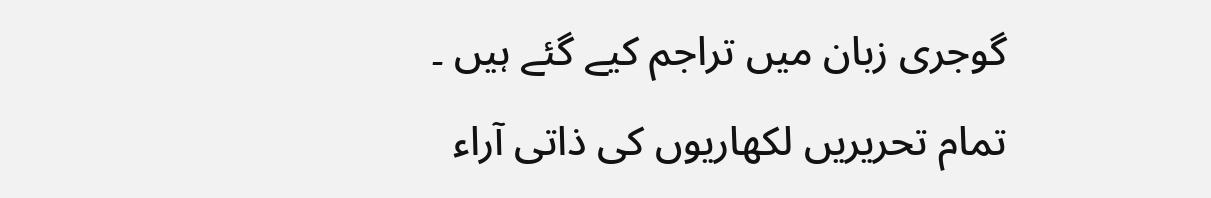گوجری زبان میں تراجم کیے گئے ہیں ۔
تمام تحریریں لکھاریوں کی ذاتی آراء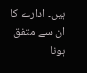ہیں۔ ادارے کا ان سے متفق ہونا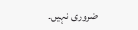ضروری نہیں۔